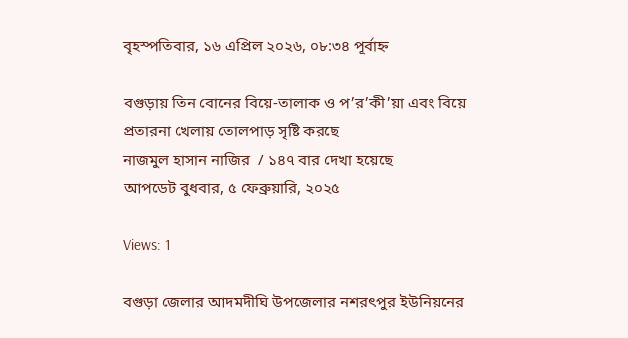বৃহস্পতিবার, ১৬ এপ্রিল ২০২৬, ০৮:৩৪ পূর্বাহ্ন

বগুড়ায় তিন বোনের বিয়ে-তালাক ও প’র’কী’য়া এবং বিয়ে প্রতারনা খেলায় তোলপাড় সৃষ্টি করছে
নাজমুল হাসান নাজির  / ১৪৭ বার দেখা হয়েছে
আপডেট বুধবার, ৫ ফেব্রুয়ারি, ২০২৫

Views: 1

বগুড়া জেলার আদমদীঘি উপজেলার নশরৎপুর ইউনিয়নের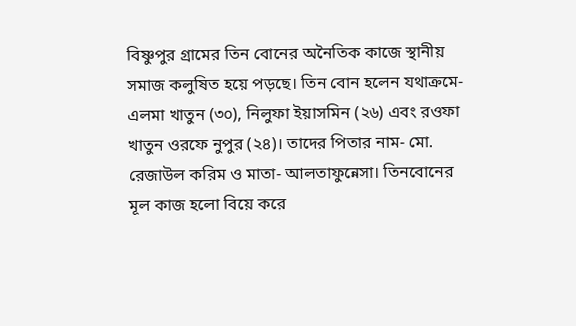বিষ্ণুপুর গ্রামের তিন বোনের অনৈতিক কাজে স্থানীয় সমাজ কলুষিত হয়ে পড়ছে। তিন বোন হলেন যথাক্রমে- এলমা খাতুন (৩০), নিলুফা ইয়াসমিন (২৬) এবং রওফা খাতুন ওরফে নুপুর (২৪)। তাদের পিতার নাম- মো. রেজাউল করিম ও মাতা- আলতাফুন্নেসা। তিনবোনের মূল কাজ হলো বিয়ে করে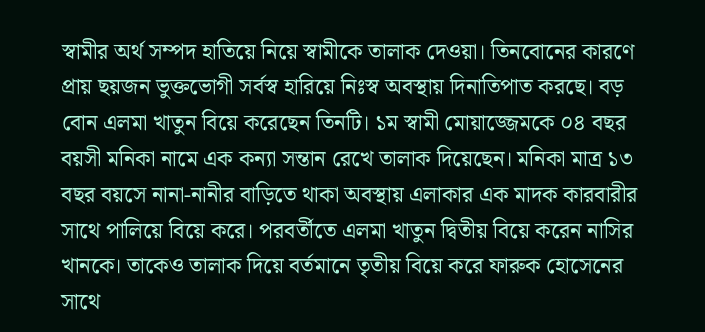স্বামীর অর্থ সম্পদ হাতিয়ে নিয়ে স্বামীকে তালাক দেওয়া। তিনবোনের কারণে প্রায় ছয়জন ভুক্তভোগী সর্বস্ব হারিয়ে নিঃস্ব অবস্থায় দিনাতিপাত করছে। বড় বোন এলমা খাতুন বিয়ে করেছেন তিনটি। ১ম স্বামী মোয়াজ্জেমকে ০৪ বছর বয়সী মনিকা নামে এক কন্যা সন্তান রেখে তালাক দিয়েছেন। মনিকা মাত্র ১৩ বছর বয়সে নানা-নানীর বাড়িতে থাকা অবস্থায় এলাকার এক মাদক কারবারীর সাথে পালিয়ে বিয়ে করে। পরবর্তীতে এলমা খাতুন দ্বিতীয় বিয়ে করেন নাসির খানকে। তাকেও তালাক দিয়ে বর্তমানে তৃতীয় বিয়ে করে ফারুক হোসেনের সাথে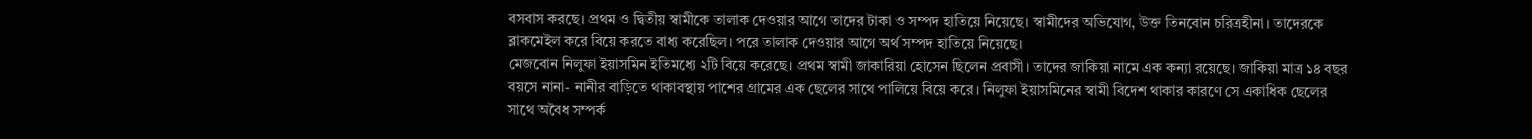বসবাস করছে। প্রথম ও দ্বিতীয় স্বামীকে তালাক দেওয়ার আগে তাদের টাকা ও সম্পদ হাতিয়ে নিয়েছে। স্বামীদের অভিযোগ, উক্ত তিনবোন চরিত্রহীনা। তাদেরকে ব্লাকমেইল করে বিয়ে করতে বাধ্য করেছিল। পরে তালাক দেওয়ার আগে অর্থ সম্পদ হাতিয়ে নিয়েছে।
মেজবোন নিলুফা ইয়াসমিন ইতিমধ্যে ২টি বিয়ে করেছে। প্রথম স্বামী জাকারিয়া হোসেন ছিলেন প্রবাসী। তাদের জাকিয়া নামে এক কন্যা রয়েছে। জাকিয়া মাত্র ১৪ বছর বয়সে নানা- নানীর বাড়িতে থাকাবস্থায় পাশের গ্রামের এক ছেলের সাথে পালিয়ে বিয়ে করে। নিলুফা ইয়াসমিনের স্বামী বিদেশ থাকার কারণে সে একাধিক ছেলের সাথে অবৈধ সম্পর্ক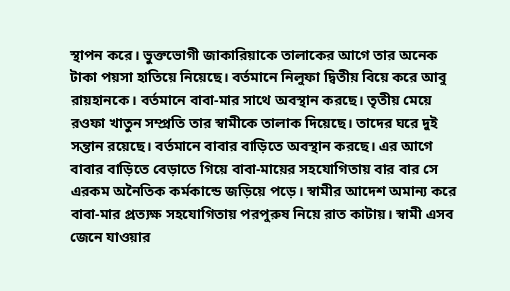স্থাপন করে। ভুক্তভোগী জাকারিয়াকে তালাকের আগে তার অনেক টাকা পয়সা হাতিয়ে নিয়েছে। বর্তমানে নিলুফা দ্বিতীয় বিয়ে করে আবু রায়হানকে। বর্তমানে বাবা-মার সাথে অবস্থান করছে। তৃতীয় মেয়ে রওফা খাতুন সম্প্রতি তার স্বামীকে তালাক দিয়েছে। তাদের ঘরে দুই সন্তান রয়েছে। বর্তমানে বাবার বাড়িতে অবস্থান করছে। এর আগে বাবার বাড়িতে বেড়াতে গিয়ে বাবা-মায়ের সহযোগিতায় বার বার সে এরকম অনৈতিক কর্মকান্ডে জড়িয়ে পড়ে। স্বামীর আদেশ অমান্য করে বাবা-মার প্রত্যক্ষ সহযোগিতায় পরপুরুষ নিয়ে রাত কাটায়। স্বামী এসব জেনে যাওয়ার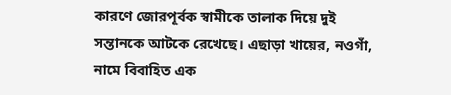কারণে জোরপূর্বক স্বামীকে তালাক দিয়ে দুই সন্তানকে আটকে রেখেছে। এছাড়া খায়ের, নওগাঁ,  নামে বিবাহিত এক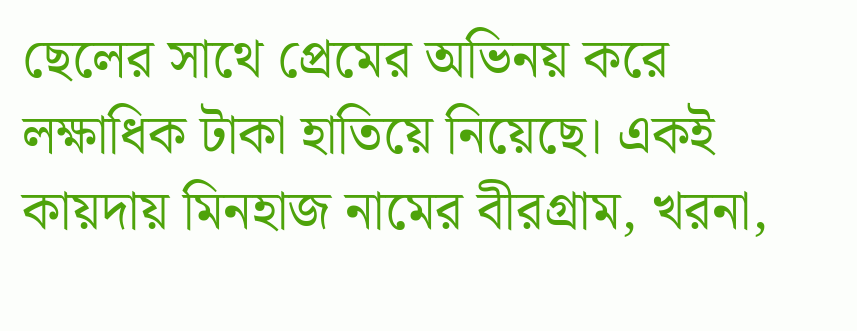ছেলের সাথে প্রেমের অভিনয় করে লক্ষাধিক টাকা হাতিয়ে নিয়েছে। একই কায়দায় মিনহাজ নামের বীরগ্রাম, খরনা,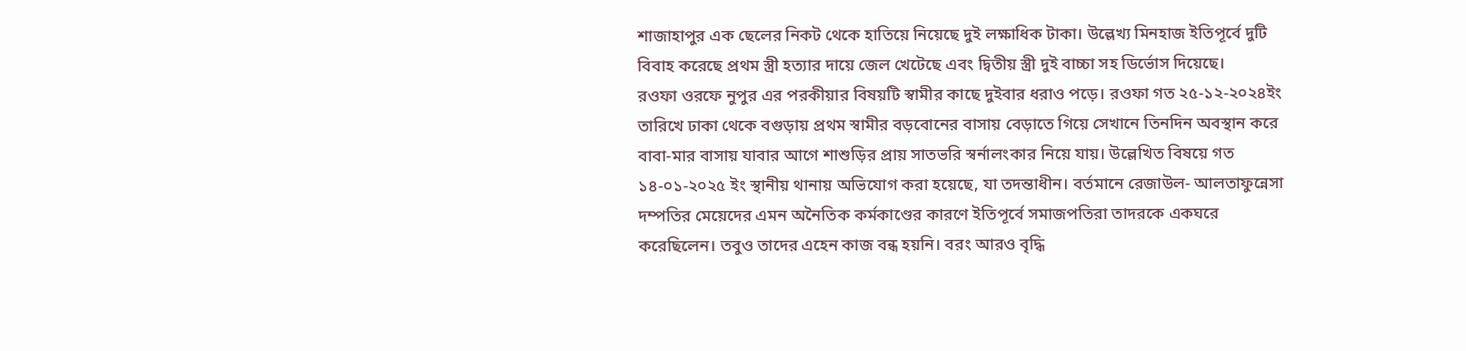শাজাহাপুর এক ছেলের নিকট থেকে হাতিয়ে নিয়েছে দুই লক্ষাধিক টাকা। উল্লেখ্য মিনহাজ ইতিপূর্বে দুটি বিবাহ করেছে প্রথম স্ত্রী হত্যার দায়ে জেল খেটেছে এবং দ্বিতীয় স্ত্রী দুই বাচ্চা সহ ডির্ভোস দিয়েছে।
রওফা ওরফে নুপুর এর পরকীয়ার বিষয়টি স্বামীর কাছে দুইবার ধরাও পড়ে। রওফা গত ২৫-১২-২০২৪ইং তারিখে ঢাকা থেকে বগুড়ায় প্রথম স্বামীর বড়বোনের বাসায় বেড়াতে গিয়ে সেখানে তিনদিন অবস্থান করে বাবা-মার বাসায় যাবার আগে শাশুড়ির প্রায় সাতভরি স্বর্নালংকার নিয়ে যায়। উল্লেখিত বিষয়ে গত ১৪-০১-২০২৫ ইং স্থানীয় থানায় অভিযোগ করা হয়েছে, যা তদন্তাধীন। বর্তমানে রেজাউল- আলতাফুন্নেসা দম্পতির মেয়েদের এমন অনৈতিক কর্মকাণ্ডের কারণে ইতিপূর্বে সমাজপতিরা তাদরকে একঘরে করেছিলেন। তবুও তাদের এহেন কাজ বন্ধ হয়নি। বরং আরও বৃদ্ধি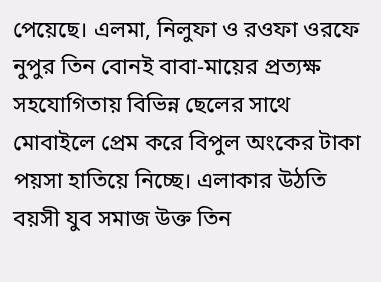পেয়েছে। এলমা, নিলুফা ও রওফা ওরফে নুপুর তিন বোনই বাবা-মায়ের প্রত্যক্ষ সহযোগিতায় বিভিন্ন ছেলের সাথে মোবাইলে প্রেম করে বিপুল অংকের টাকা পয়সা হাতিয়ে নিচ্ছে। এলাকার উঠতি বয়সী যুব সমাজ উক্ত তিন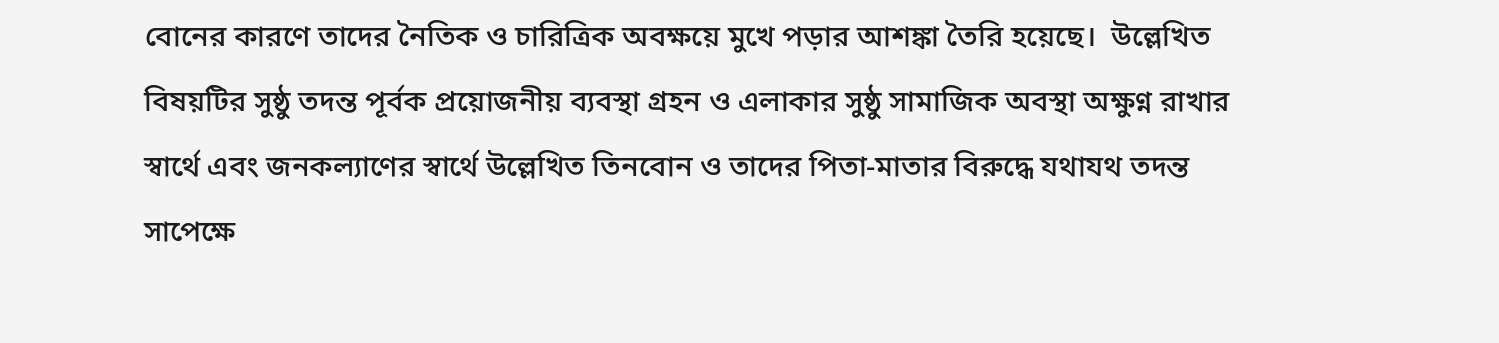বোনের কারণে তাদের নৈতিক ও চারিত্রিক অবক্ষয়ে মুখে পড়ার আশঙ্কা তৈরি হয়েছে।  উল্লেখিত বিষয়টির সুষ্ঠু তদন্ত পূর্বক প্রয়োজনীয় ব্যবস্থা গ্রহন ও এলাকার সুষ্ঠু সামাজিক অবস্থা অক্ষুণ্ন রাখার স্বার্থে এবং জনকল্যাণের স্বার্থে উল্লেখিত তিনবোন ও তাদের পিতা-মাতার বিরুদ্ধে যথাযথ তদন্ত সাপেক্ষে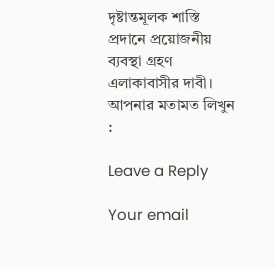দৃষ্টান্তমূলক শাস্তি প্রদানে প্রয়োজনীয় ব্যবস্থা গ্রহণ এলাকাবাসীর দাবী।
আপনার মতামত লিখুন :

Leave a Reply

Your email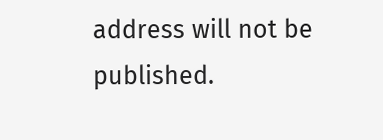address will not be published.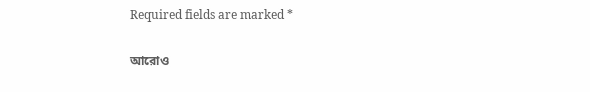Required fields are marked *

আরোও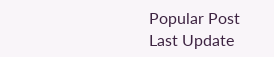Popular Post
Last Update